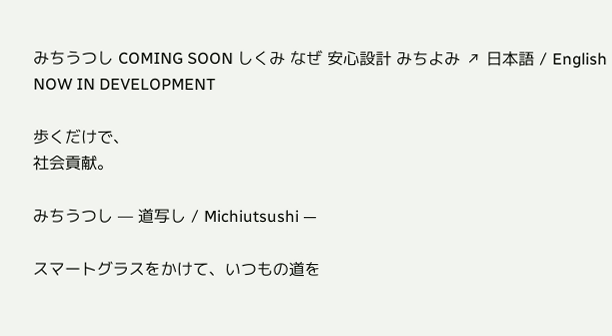みちうつし COMING SOON しくみ なぜ 安心設計 みちよみ ↗ 日本語 / English
NOW IN DEVELOPMENT

歩くだけで、
社会貢献。

みちうつし — 道写し / Michiutsushi —

スマートグラスをかけて、いつもの道を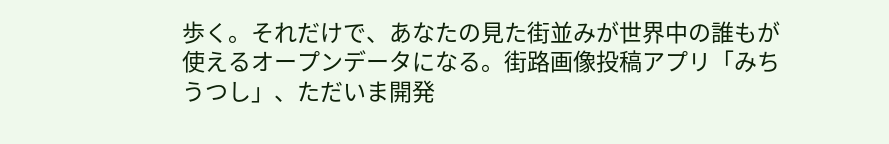歩く。それだけで、あなたの見た街並みが世界中の誰もが使えるオープンデータになる。街路画像投稿アプリ「みちうつし」、ただいま開発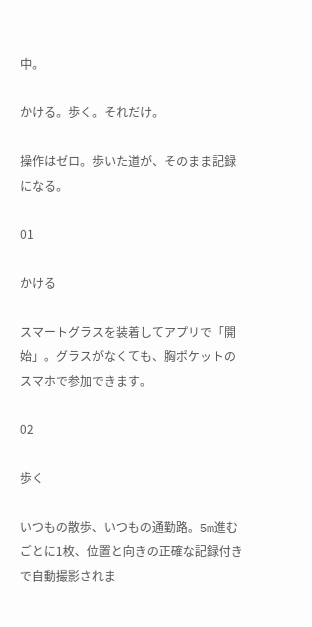中。

かける。歩く。それだけ。

操作はゼロ。歩いた道が、そのまま記録になる。

01

かける

スマートグラスを装着してアプリで「開始」。グラスがなくても、胸ポケットのスマホで参加できます。

02

歩く

いつもの散歩、いつもの通勤路。5m進むごとに1枚、位置と向きの正確な記録付きで自動撮影されま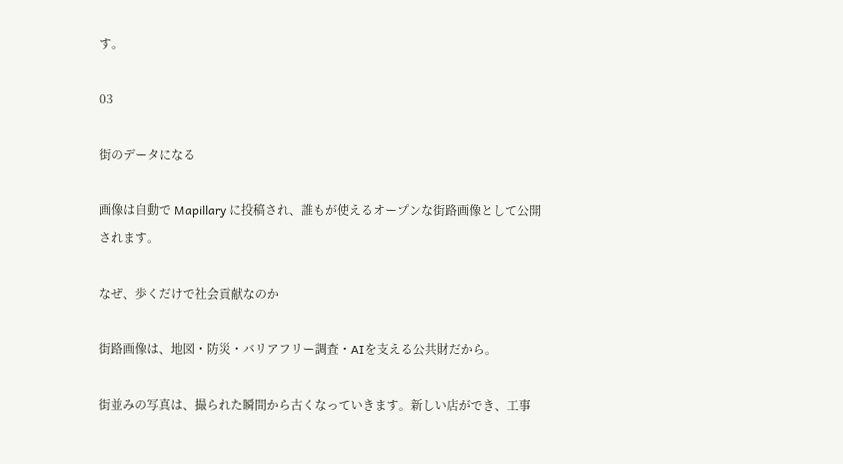す。

03

街のデータになる

画像は自動で Mapillary に投稿され、誰もが使えるオープンな街路画像として公開されます。

なぜ、歩くだけで社会貢献なのか

街路画像は、地図・防災・バリアフリー調査・AIを支える公共財だから。

街並みの写真は、撮られた瞬間から古くなっていきます。新しい店ができ、工事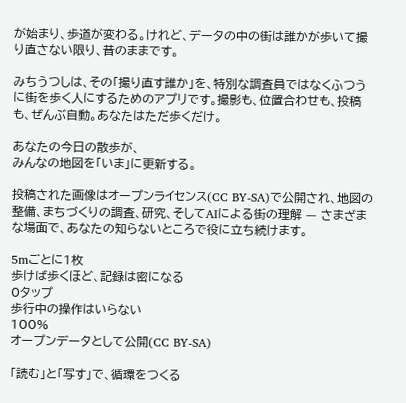が始まり、歩道が変わる。けれど、データの中の街は誰かが歩いて撮り直さない限り、昔のままです。

みちうつしは、その「撮り直す誰か」を、特別な調査員ではなくふつうに街を歩く人にするためのアプリです。撮影も、位置合わせも、投稿も、ぜんぶ自動。あなたはただ歩くだけ。

あなたの今日の散歩が、
みんなの地図を「いま」に更新する。

投稿された画像はオープンライセンス(CC BY-SA)で公開され、地図の整備、まちづくりの調査、研究、そしてAIによる街の理解 — さまざまな場面で、あなたの知らないところで役に立ち続けます。

5mごとに1枚
歩けば歩くほど、記録は密になる
0タップ
歩行中の操作はいらない
100%
オープンデータとして公開(CC BY-SA)

「読む」と「写す」で、循環をつくる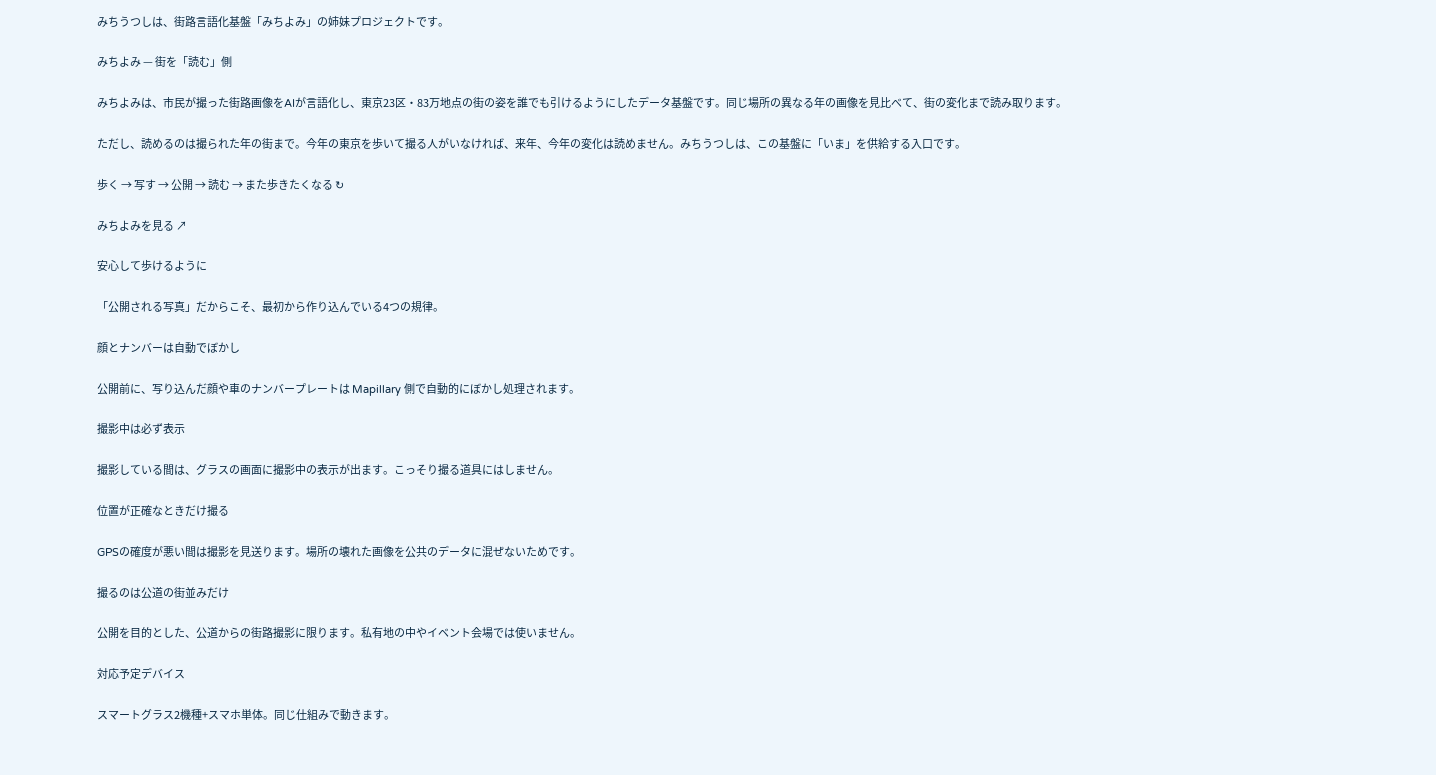みちうつしは、街路言語化基盤「みちよみ」の姉妹プロジェクトです。

みちよみ — 街を「読む」側

みちよみは、市民が撮った街路画像をAIが言語化し、東京23区・83万地点の街の姿を誰でも引けるようにしたデータ基盤です。同じ場所の異なる年の画像を見比べて、街の変化まで読み取ります。

ただし、読めるのは撮られた年の街まで。今年の東京を歩いて撮る人がいなければ、来年、今年の変化は読めません。みちうつしは、この基盤に「いま」を供給する入口です。

歩く → 写す → 公開 → 読む → また歩きたくなる ↻

みちよみを見る ↗

安心して歩けるように

「公開される写真」だからこそ、最初から作り込んでいる4つの規律。

顔とナンバーは自動でぼかし

公開前に、写り込んだ顔や車のナンバープレートは Mapillary 側で自動的にぼかし処理されます。

撮影中は必ず表示

撮影している間は、グラスの画面に撮影中の表示が出ます。こっそり撮る道具にはしません。

位置が正確なときだけ撮る

GPSの確度が悪い間は撮影を見送ります。場所の壊れた画像を公共のデータに混ぜないためです。

撮るのは公道の街並みだけ

公開を目的とした、公道からの街路撮影に限ります。私有地の中やイベント会場では使いません。

対応予定デバイス

スマートグラス2機種+スマホ単体。同じ仕組みで動きます。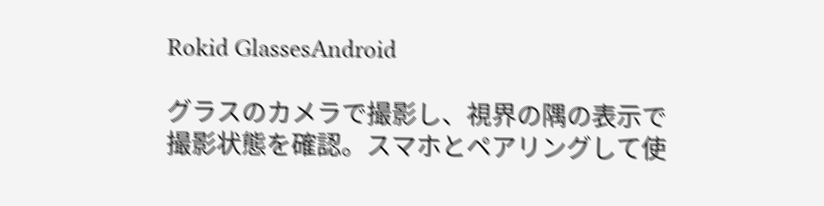Rokid GlassesAndroid

グラスのカメラで撮影し、視界の隅の表示で撮影状態を確認。スマホとペアリングして使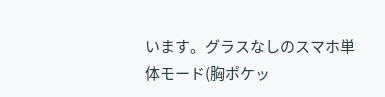います。グラスなしのスマホ単体モード(胸ポケッ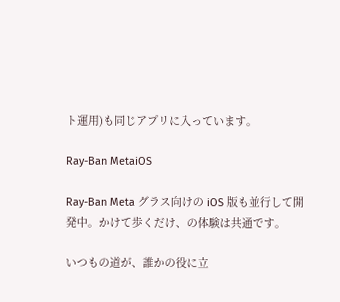ト運用)も同じアプリに入っています。

Ray-Ban MetaiOS

Ray-Ban Meta グラス向けの iOS 版も並行して開発中。かけて歩くだけ、の体験は共通です。

いつもの道が、誰かの役に立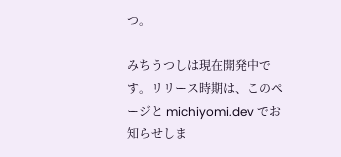つ。

みちうつしは現在開発中です。リリース時期は、このページと michiyomi.dev でお知らせしま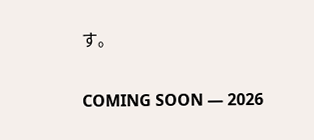す。

COMING SOON — 2026